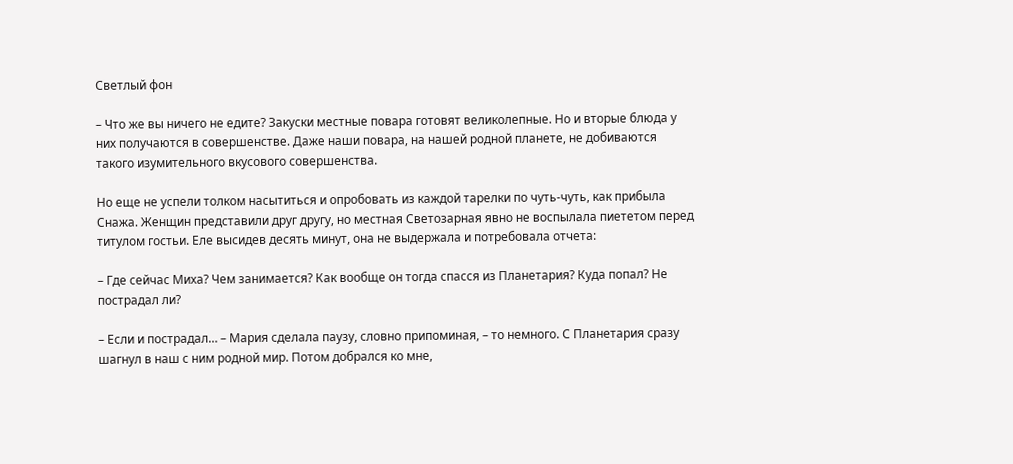Светлый фон

– Что же вы ничего не едите? Закуски местные повара готовят великолепные. Но и вторые блюда у них получаются в совершенстве. Даже наши повара, на нашей родной планете, не добиваются такого изумительного вкусового совершенства.

Но еще не успели толком насытиться и опробовать из каждой тарелки по чуть-чуть, как прибыла Снажа. Женщин представили друг другу, но местная Светозарная явно не воспылала пиететом перед титулом гостьи. Еле высидев десять минут, она не выдержала и потребовала отчета:

– Где сейчас Миха? Чем занимается? Как вообще он тогда спасся из Планетария? Куда попал? Не пострадал ли?

– Если и пострадал… – Мария сделала паузу, словно припоминая, – то немного. С Планетария сразу шагнул в наш с ним родной мир. Потом добрался ко мне,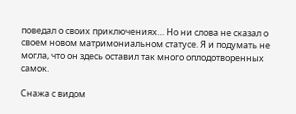поведал о своих приключениях… Но ни слова не сказал о своем новом матримониальном статусе. Я и подумать не могла, что он здесь оставил так много оплодотворенных самок.

Снажа с видом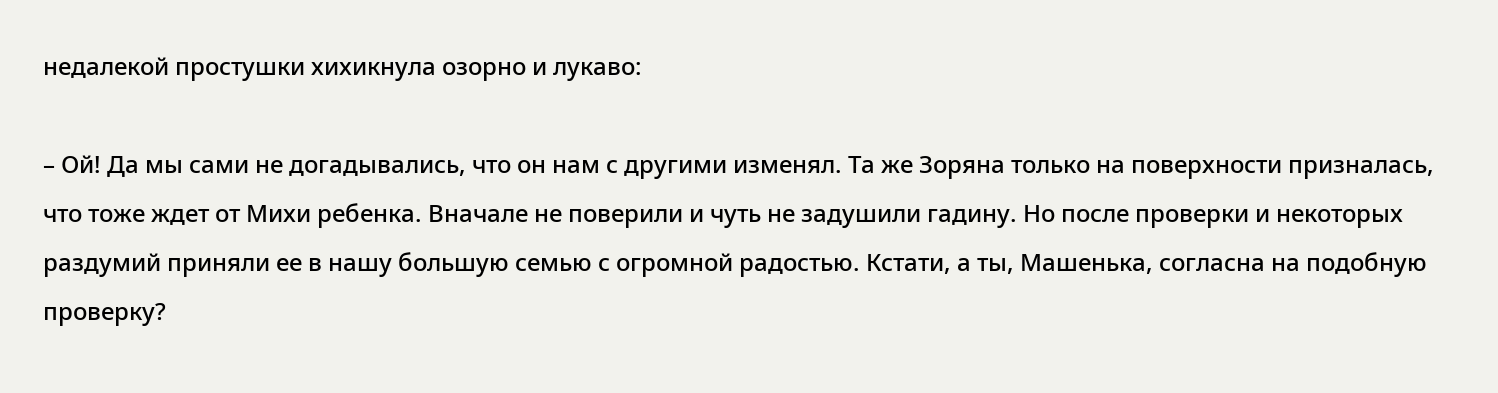недалекой простушки хихикнула озорно и лукаво:

– Ой! Да мы сами не догадывались, что он нам с другими изменял. Та же Зоряна только на поверхности призналась, что тоже ждет от Михи ребенка. Вначале не поверили и чуть не задушили гадину. Но после проверки и некоторых раздумий приняли ее в нашу большую семью с огромной радостью. Кстати, а ты, Машенька, согласна на подобную проверку?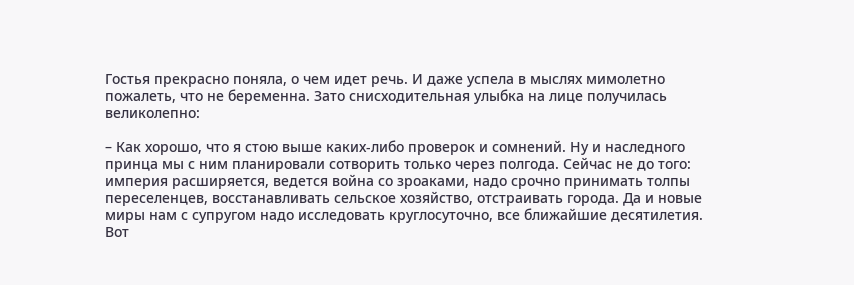Гостья прекрасно поняла, о чем идет речь. И даже успела в мыслях мимолетно пожалеть, что не беременна. Зато снисходительная улыбка на лице получилась великолепно:

– Как хорошо, что я стою выше каких-либо проверок и сомнений. Ну и наследного принца мы с ним планировали сотворить только через полгода. Сейчас не до того: империя расширяется, ведется война со зроаками, надо срочно принимать толпы переселенцев, восстанавливать сельское хозяйство, отстраивать города. Да и новые миры нам с супругом надо исследовать круглосуточно, все ближайшие десятилетия. Вот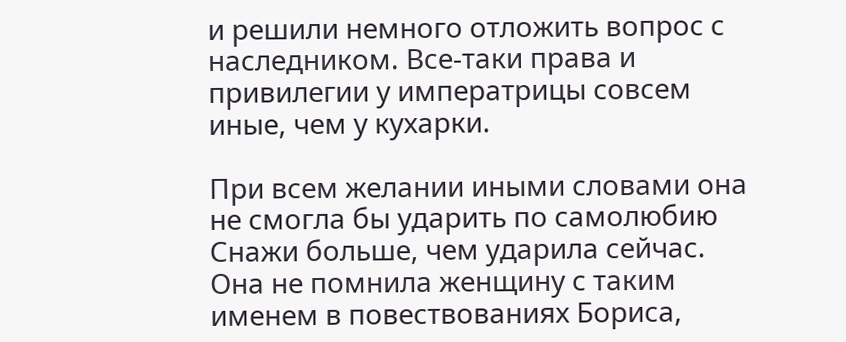и решили немного отложить вопрос с наследником. Все-таки права и привилегии у императрицы совсем иные, чем у кухарки.

При всем желании иными словами она не смогла бы ударить по самолюбию Снажи больше, чем ударила сейчас. Она не помнила женщину с таким именем в повествованиях Бориса,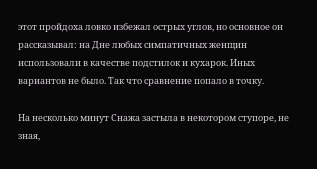этот пройдоха ловко избежал острых углов, но основное он рассказывал: на Дне любых симпатичных женщин использовали в качестве подстилок и кухарок. Иных вариантов не было. Так что сравнение попало в точку.

На несколько минут Снажа застыла в некотором ступоре, не зная,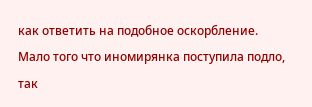как ответить на подобное оскорбление. Мало того что иномирянка поступила подло, так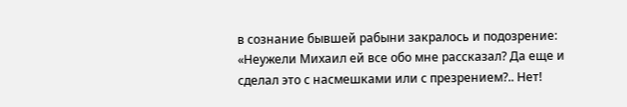в сознание бывшей рабыни закралось и подозрение: «Неужели Михаил ей все обо мне рассказал? Да еще и сделал это с насмешками или с презрением?.. Нет!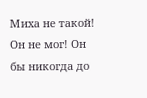Миха не такой! Он не мог! Он бы никогда до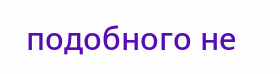подобного не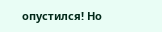опустился! Но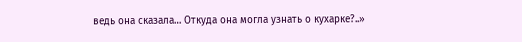ведь она сказала… Откуда она могла узнать о кухарке?..»